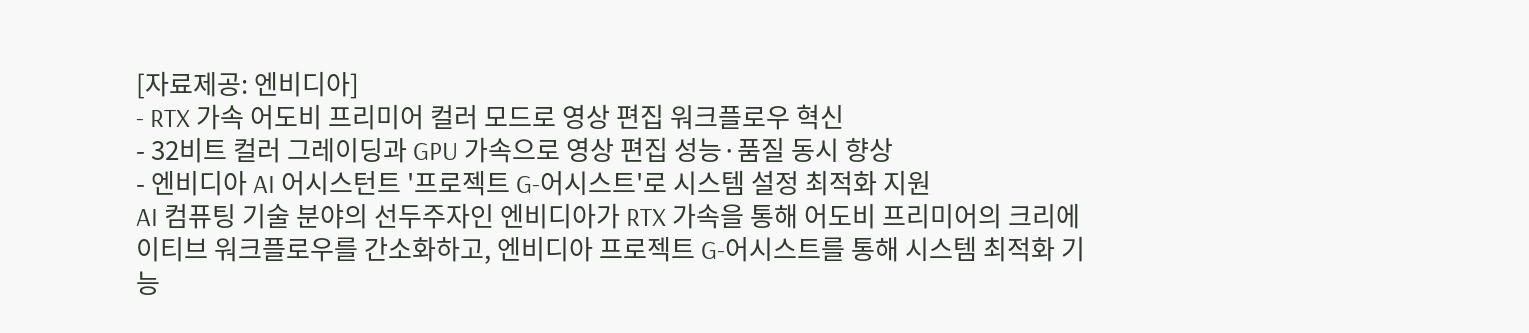[자료제공: 엔비디아]
- RTX 가속 어도비 프리미어 컬러 모드로 영상 편집 워크플로우 혁신
- 32비트 컬러 그레이딩과 GPU 가속으로 영상 편집 성능·품질 동시 향상
- 엔비디아 AI 어시스턴트 '프로젝트 G-어시스트'로 시스템 설정 최적화 지원
AI 컴퓨팅 기술 분야의 선두주자인 엔비디아가 RTX 가속을 통해 어도비 프리미어의 크리에이티브 워크플로우를 간소화하고, 엔비디아 프로젝트 G-어시스트를 통해 시스템 최적화 기능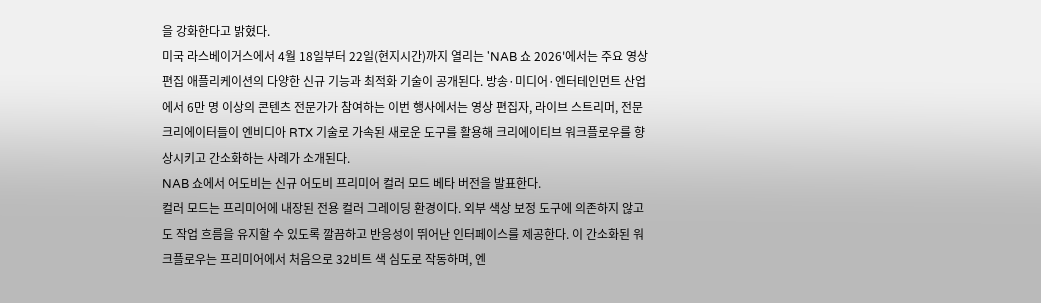을 강화한다고 밝혔다.
미국 라스베이거스에서 4월 18일부터 22일(현지시간)까지 열리는 'NAB 쇼 2026'에서는 주요 영상 편집 애플리케이션의 다양한 신규 기능과 최적화 기술이 공개된다. 방송·미디어·엔터테인먼트 산업에서 6만 명 이상의 콘텐츠 전문가가 참여하는 이번 행사에서는 영상 편집자, 라이브 스트리머, 전문 크리에이터들이 엔비디아 RTX 기술로 가속된 새로운 도구를 활용해 크리에이티브 워크플로우를 향상시키고 간소화하는 사례가 소개된다.
NAB 쇼에서 어도비는 신규 어도비 프리미어 컬러 모드 베타 버전을 발표한다.
컬러 모드는 프리미어에 내장된 전용 컬러 그레이딩 환경이다. 외부 색상 보정 도구에 의존하지 않고도 작업 흐름을 유지할 수 있도록 깔끔하고 반응성이 뛰어난 인터페이스를 제공한다. 이 간소화된 워크플로우는 프리미어에서 처음으로 32비트 색 심도로 작동하며, 엔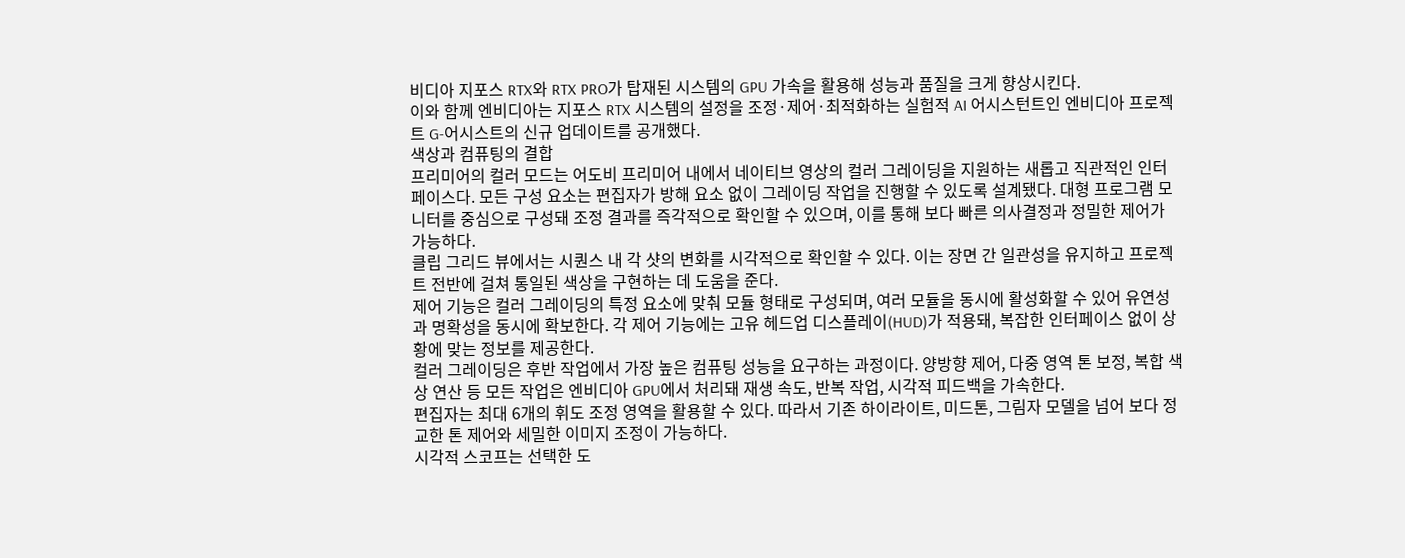비디아 지포스 RTX와 RTX PRO가 탑재된 시스템의 GPU 가속을 활용해 성능과 품질을 크게 향상시킨다.
이와 함께 엔비디아는 지포스 RTX 시스템의 설정을 조정·제어·최적화하는 실험적 AI 어시스턴트인 엔비디아 프로젝트 G-어시스트의 신규 업데이트를 공개했다.
색상과 컴퓨팅의 결합
프리미어의 컬러 모드는 어도비 프리미어 내에서 네이티브 영상의 컬러 그레이딩을 지원하는 새롭고 직관적인 인터페이스다. 모든 구성 요소는 편집자가 방해 요소 없이 그레이딩 작업을 진행할 수 있도록 설계됐다. 대형 프로그램 모니터를 중심으로 구성돼 조정 결과를 즉각적으로 확인할 수 있으며, 이를 통해 보다 빠른 의사결정과 정밀한 제어가 가능하다.
클립 그리드 뷰에서는 시퀀스 내 각 샷의 변화를 시각적으로 확인할 수 있다. 이는 장면 간 일관성을 유지하고 프로젝트 전반에 걸쳐 통일된 색상을 구현하는 데 도움을 준다.
제어 기능은 컬러 그레이딩의 특정 요소에 맞춰 모듈 형태로 구성되며, 여러 모듈을 동시에 활성화할 수 있어 유연성과 명확성을 동시에 확보한다. 각 제어 기능에는 고유 헤드업 디스플레이(HUD)가 적용돼, 복잡한 인터페이스 없이 상황에 맞는 정보를 제공한다.
컬러 그레이딩은 후반 작업에서 가장 높은 컴퓨팅 성능을 요구하는 과정이다. 양방향 제어, 다중 영역 톤 보정, 복합 색상 연산 등 모든 작업은 엔비디아 GPU에서 처리돼 재생 속도, 반복 작업, 시각적 피드백을 가속한다.
편집자는 최대 6개의 휘도 조정 영역을 활용할 수 있다. 따라서 기존 하이라이트, 미드톤, 그림자 모델을 넘어 보다 정교한 톤 제어와 세밀한 이미지 조정이 가능하다.
시각적 스코프는 선택한 도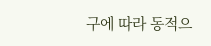구에 따라 동적으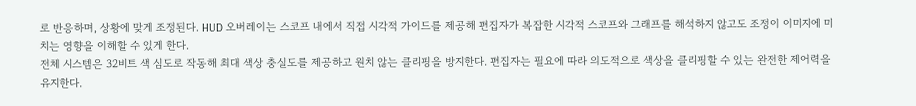로 반응하며, 상황에 맞게 조정된다. HUD 오버레이는 스코프 내에서 직접 시각적 가이드를 제공해 편집자가 복잡한 시각적 스코프와 그래프를 해석하지 않고도 조정이 이미지에 미치는 영향을 이해할 수 있게 한다.
전체 시스템은 32비트 색 심도로 작동해 최대 색상 충실도를 제공하고 원치 않는 클리핑을 방지한다. 편집자는 필요에 따라 의도적으로 색상을 클리핑할 수 있는 완전한 제어력을 유지한다.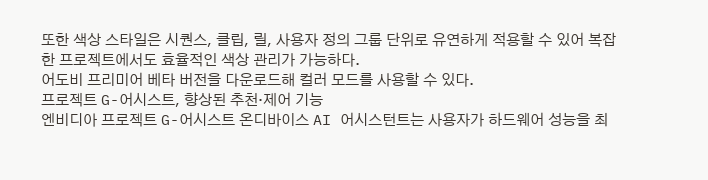또한 색상 스타일은 시퀀스, 클립, 릴, 사용자 정의 그룹 단위로 유연하게 적용할 수 있어 복잡한 프로젝트에서도 효율적인 색상 관리가 가능하다.
어도비 프리미어 베타 버전을 다운로드해 컬러 모드를 사용할 수 있다.
프로젝트 G-어시스트, 향상된 추천·제어 기능
엔비디아 프로젝트 G-어시스트 온디바이스 AI 어시스턴트는 사용자가 하드웨어 성능을 최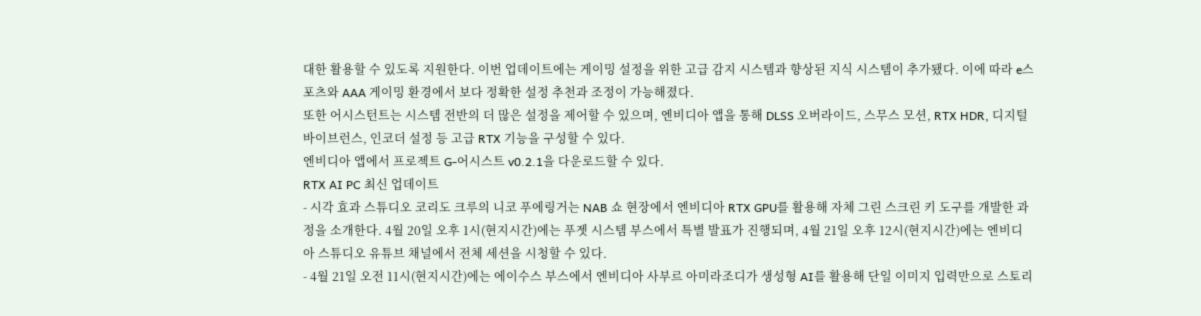대한 활용할 수 있도록 지원한다. 이번 업데이트에는 게이밍 설정을 위한 고급 감지 시스템과 향상된 지식 시스템이 추가됐다. 이에 따라 e스포츠와 AAA 게이밍 환경에서 보다 정확한 설정 추천과 조정이 가능해졌다.
또한 어시스턴트는 시스템 전반의 더 많은 설정을 제어할 수 있으며, 엔비디아 앱을 통해 DLSS 오버라이드, 스무스 모션, RTX HDR, 디지털 바이브런스, 인코더 설정 등 고급 RTX 기능을 구성할 수 있다.
엔비디아 앱에서 프로젝트 G-어시스트 v0.2.1을 다운로드할 수 있다.
RTX AI PC 최신 업데이트
- 시각 효과 스튜디오 코리도 크루의 니코 푸에링거는 NAB 쇼 현장에서 엔비디아 RTX GPU를 활용해 자체 그린 스크린 키 도구를 개발한 과정을 소개한다. 4월 20일 오후 1시(현지시간)에는 푸젯 시스템 부스에서 특별 발표가 진행되며, 4월 21일 오후 12시(현지시간)에는 엔비디아 스튜디오 유튜브 채널에서 전체 세션을 시청할 수 있다.
- 4월 21일 오전 11시(현지시간)에는 에이수스 부스에서 엔비디아 사부르 아미라조디가 생성형 AI를 활용해 단일 이미지 입력만으로 스토리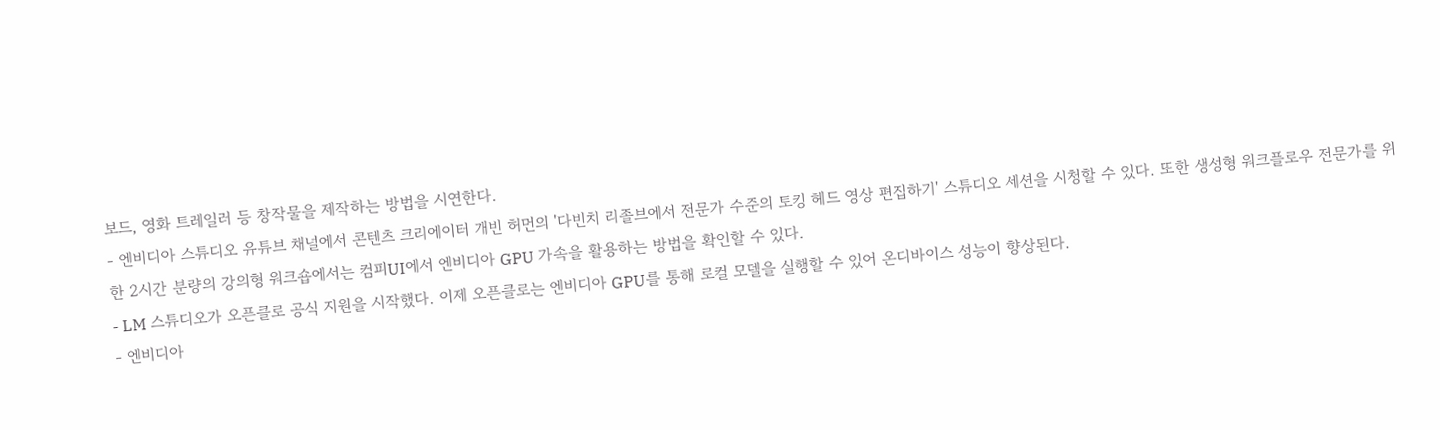보드, 영화 트레일러 등 창작물을 제작하는 방법을 시연한다.
- 엔비디아 스튜디오 유튜브 채널에서 콘텐츠 크리에이터 개빈 허먼의 '다빈치 리졸브에서 전문가 수준의 토킹 헤드 영상 편집하기' 스튜디오 세션을 시청할 수 있다. 또한 생성형 워크플로우 전문가를 위한 2시간 분량의 강의형 워크숍에서는 컴피UI에서 엔비디아 GPU 가속을 활용하는 방법을 확인할 수 있다.
- LM 스튜디오가 오픈클로 공식 지원을 시작했다. 이제 오픈클로는 엔비디아 GPU를 통해 로컬 모델을 실행할 수 있어 온디바이스 성능이 향상된다.
- 엔비디아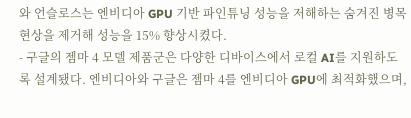와 언슬로스는 엔비디아 GPU 기반 파인튜닝 성능을 저해하는 숨겨진 병목 현상을 제거해 성능을 15% 향상시켰다.
- 구글의 젬마 4 모델 제품군은 다양한 디바이스에서 로컬 AI를 지원하도록 설계됐다. 엔비디아와 구글은 젬마 4를 엔비디아 GPU에 최적화했으며,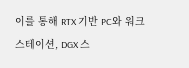이를 통해 RTX 기반 PC와 워크스테이션, DGX 스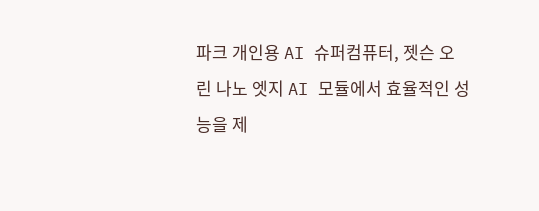파크 개인용 AI 슈퍼컴퓨터, 젯슨 오린 나노 엣지 AI 모듈에서 효율적인 성능을 제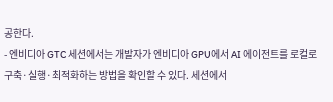공한다.
- 엔비디아 GTC 세션에서는 개발자가 엔비디아 GPU에서 AI 에이전트를 로컬로 구축·실행·최적화하는 방법을 확인할 수 있다. 세션에서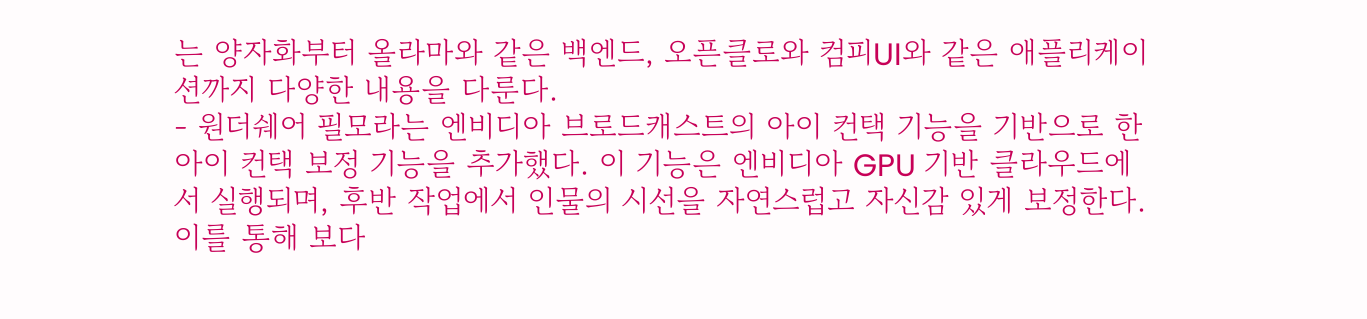는 양자화부터 올라마와 같은 백엔드, 오픈클로와 컴피UI와 같은 애플리케이션까지 다양한 내용을 다룬다.
- 원더쉐어 필모라는 엔비디아 브로드캐스트의 아이 컨택 기능을 기반으로 한 아이 컨택 보정 기능을 추가했다. 이 기능은 엔비디아 GPU 기반 클라우드에서 실행되며, 후반 작업에서 인물의 시선을 자연스럽고 자신감 있게 보정한다. 이를 통해 보다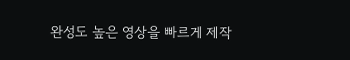완성도 높은 영상을 빠르게 제작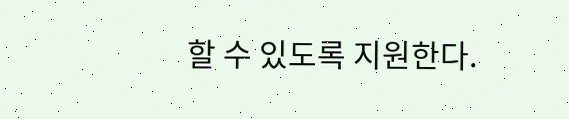할 수 있도록 지원한다.